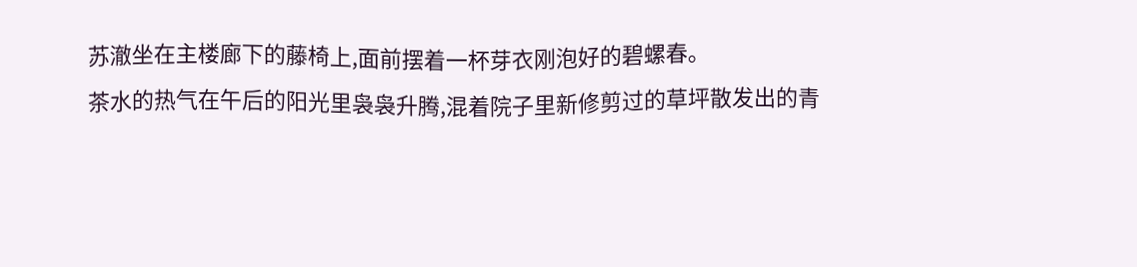苏澈坐在主楼廊下的藤椅上,面前摆着一杯芽衣刚泡好的碧螺春。
茶水的热气在午后的阳光里袅袅升腾,混着院子里新修剪过的草坪散发出的青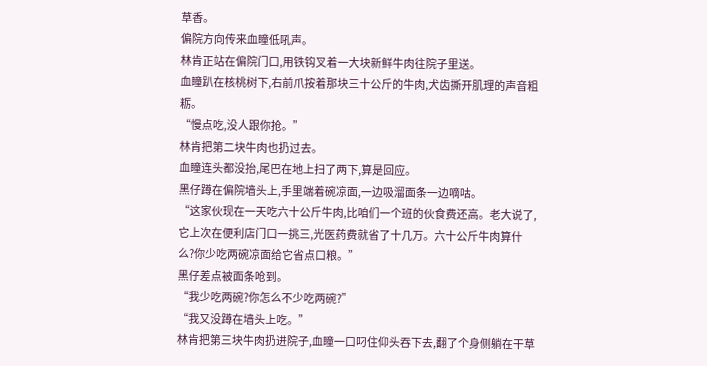草香。
偏院方向传来血瞳低吼声。
林肯正站在偏院门口,用铁钩叉着一大块新鲜牛肉往院子里送。
血瞳趴在核桃树下,右前爪按着那块三十公斤的牛肉,犬齿撕开肌理的声音粗粝。
“慢点吃,没人跟你抢。”
林肯把第二块牛肉也扔过去。
血瞳连头都没抬,尾巴在地上扫了两下,算是回应。
黑仔蹲在偏院墙头上,手里端着碗凉面,一边吸溜面条一边嘀咕。
“这家伙现在一天吃六十公斤牛肉,比咱们一个班的伙食费还高。老大说了,它上次在便利店门口一挑三,光医药费就省了十几万。六十公斤牛肉算什么?你少吃两碗凉面给它省点口粮。”
黑仔差点被面条呛到。
“我少吃两碗?你怎么不少吃两碗?”
“我又没蹲在墙头上吃。”
林肯把第三块牛肉扔进院子,血瞳一口叼住仰头吞下去,翻了个身侧躺在干草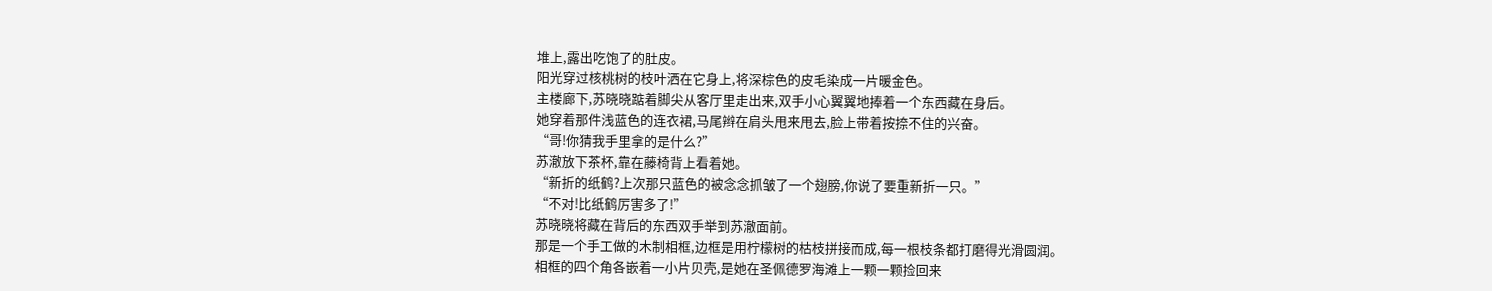堆上,露出吃饱了的肚皮。
阳光穿过核桃树的枝叶洒在它身上,将深棕色的皮毛染成一片暖金色。
主楼廊下,苏晓晓踮着脚尖从客厅里走出来,双手小心翼翼地捧着一个东西藏在身后。
她穿着那件浅蓝色的连衣裙,马尾辫在肩头甩来甩去,脸上带着按捺不住的兴奋。
“哥!你猜我手里拿的是什么?”
苏澈放下茶杯,靠在藤椅背上看着她。
“新折的纸鹤?上次那只蓝色的被念念抓皱了一个翅膀,你说了要重新折一只。”
“不对!比纸鹤厉害多了!”
苏晓晓将藏在背后的东西双手举到苏澈面前。
那是一个手工做的木制相框,边框是用柠檬树的枯枝拼接而成,每一根枝条都打磨得光滑圆润。
相框的四个角各嵌着一小片贝壳,是她在圣佩德罗海滩上一颗一颗捡回来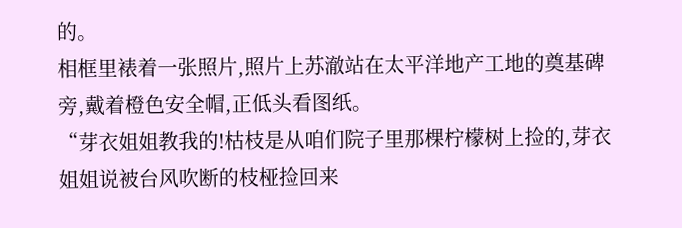的。
相框里裱着一张照片,照片上苏澈站在太平洋地产工地的奠基碑旁,戴着橙色安全帽,正低头看图纸。
“芽衣姐姐教我的!枯枝是从咱们院子里那棵柠檬树上捡的,芽衣姐姐说被台风吹断的枝桠捡回来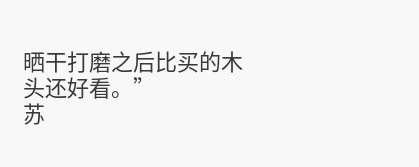晒干打磨之后比买的木头还好看。”
苏